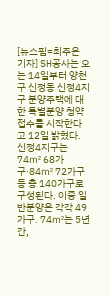[뉴스핌=최주은 기자] SH공사는 오는 14일부터 양천구 신정동 신정4지구 분양주택에 대한 특별분양 청약접수를 시작한다고 12일 밝혔다.
신정4지구는 74㎡ 68가구·84㎡ 72가구 등 총 140가구로 구성된다. 이중 일반분양은 각각 49가구. 74㎡는 5년간,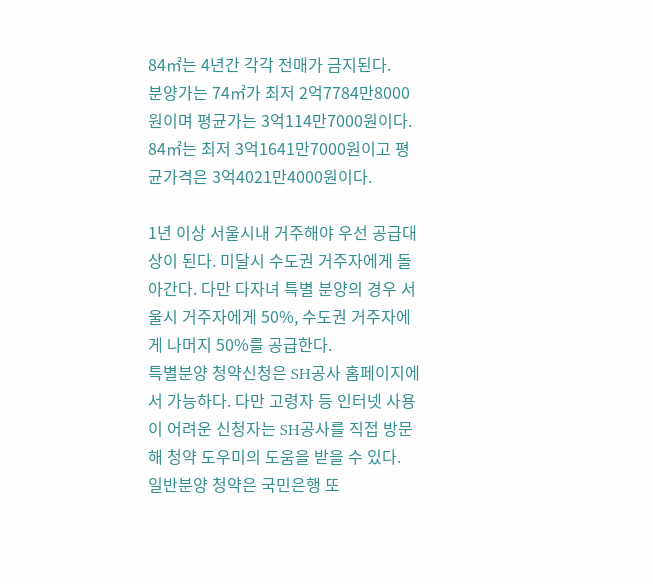84㎡는 4년간 각각 전매가 금지된다.
분양가는 74㎡가 최저 2억7784만8000원이며 평균가는 3억114만7000원이다. 84㎡는 최저 3억1641만7000원이고 평균가격은 3억4021만4000원이다.

1년 이상 서울시내 거주해야 우선 공급대상이 된다. 미달시 수도권 거주자에게 돌아간다. 다만 다자녀 특별 분양의 경우 서울시 거주자에게 50%, 수도권 거주자에게 나머지 50%를 공급한다.
특별분양 청약신청은 SH공사 홈페이지에서 가능하다. 다만 고령자 등 인터넷 사용이 어려운 신청자는 SH공사를 직접 방문해 청약 도우미의 도움을 받을 수 있다.
일반분양 청약은 국민은행 또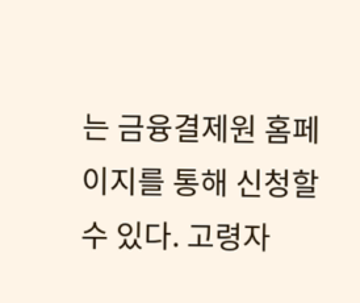는 금융결제원 홈페이지를 통해 신청할 수 있다. 고령자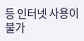등 인터넷 사용이 불가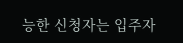능한 신청자는 입주자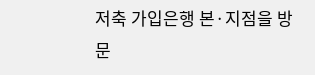저축 가입은행 본·지점을 방문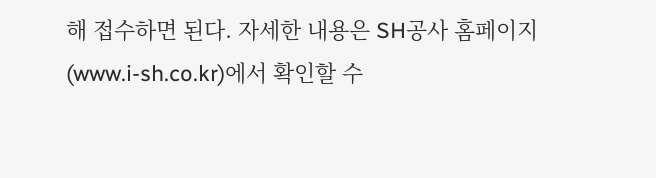해 접수하면 된다. 자세한 내용은 SH공사 홈페이지(www.i-sh.co.kr)에서 확인할 수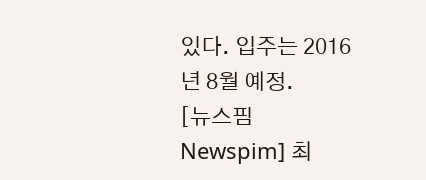있다. 입주는 2016년 8월 예정.
[뉴스핌 Newspim] 최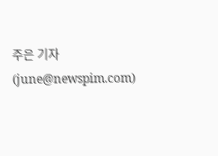주은 기자 (june@newspim.com)